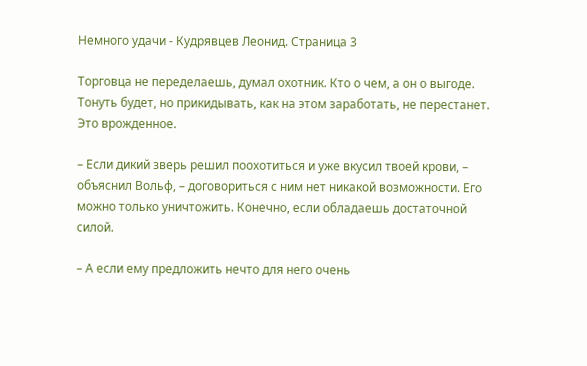Немного удачи - Кудрявцев Леонид. Страница 3

Торговца не переделаешь, думал охотник. Кто о чем, а он о выгоде. Тонуть будет, но прикидывать, как на этом заработать, не перестанет. Это врожденное.

– Если дикий зверь решил поохотиться и уже вкусил твоей крови, – объяснил Вольф, – договориться с ним нет никакой возможности. Его можно только уничтожить. Конечно, если обладаешь достаточной силой.

– А если ему предложить нечто для него очень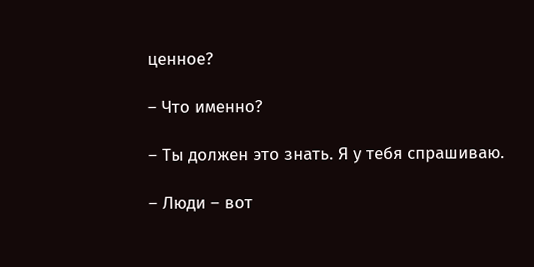ценное?

– Что именно?

– Ты должен это знать. Я у тебя спрашиваю.

– Люди – вот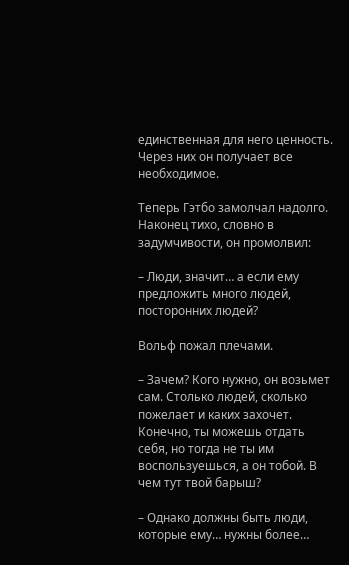единственная для него ценность. Через них он получает все необходимое.

Теперь Гэтбо замолчал надолго. Наконец тихо, словно в задумчивости, он промолвил:

– Люди, значит… а если ему предложить много людей, посторонних людей?

Вольф пожал плечами.

– Зачем? Кого нужно, он возьмет сам. Столько людей, сколько пожелает и каких захочет. Конечно, ты можешь отдать себя, но тогда не ты им воспользуешься, а он тобой. В чем тут твой барыш?

– Однако должны быть люди, которые ему… нужны более…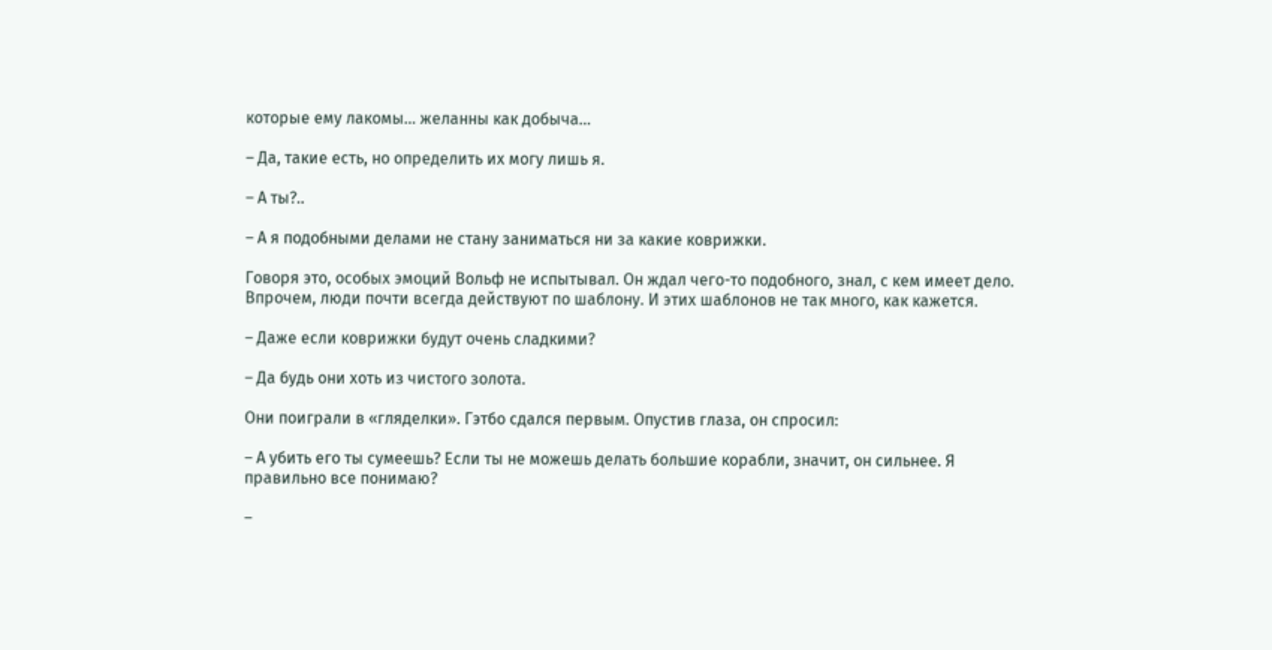которые ему лакомы… желанны как добыча…

– Да, такие есть, но определить их могу лишь я.

– А ты?..

– А я подобными делами не стану заниматься ни за какие коврижки.

Говоря это, особых эмоций Вольф не испытывал. Он ждал чего-то подобного, знал, с кем имеет дело. Впрочем, люди почти всегда действуют по шаблону. И этих шаблонов не так много, как кажется.

– Даже если коврижки будут очень сладкими?

– Да будь они хоть из чистого золота.

Они поиграли в «гляделки». Гэтбо сдался первым. Опустив глаза, он спросил:

– А убить его ты сумеешь? Если ты не можешь делать большие корабли, значит, он сильнее. Я правильно все понимаю?

–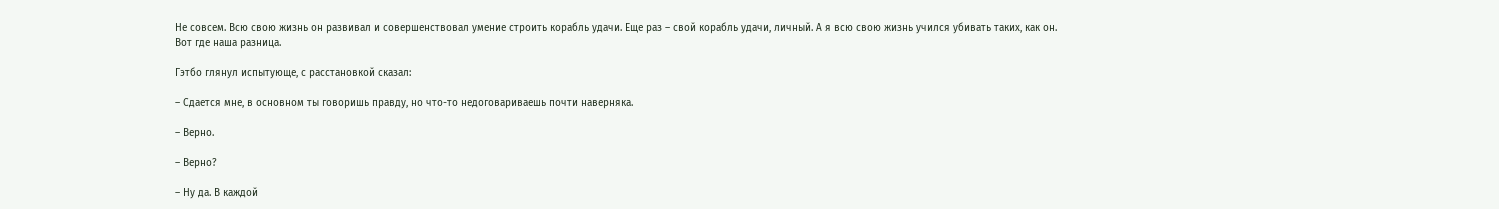Не совсем. Всю свою жизнь он развивал и совершенствовал умение строить корабль удачи. Еще раз – свой корабль удачи, личный. А я всю свою жизнь учился убивать таких, как он. Вот где наша разница.

Гэтбо глянул испытующе, с расстановкой сказал:

– Сдается мне, в основном ты говоришь правду, но что-то недоговариваешь почти наверняка.

– Верно.

– Верно?

– Ну да. В каждой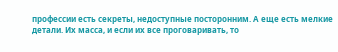профессии есть секреты, недоступные посторонним. А еще есть мелкие детали. Их масса, и если их все проговаривать, то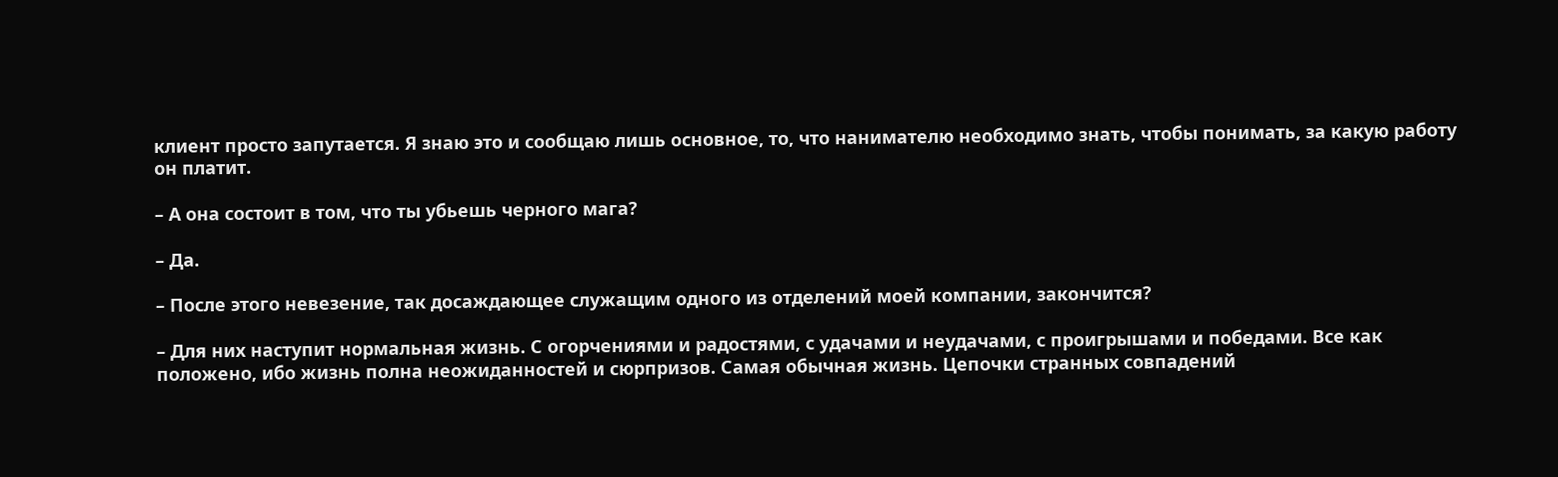клиент просто запутается. Я знаю это и сообщаю лишь основное, то, что нанимателю необходимо знать, чтобы понимать, за какую работу он платит.

– А она состоит в том, что ты убьешь черного мага?

– Да.

– После этого невезение, так досаждающее служащим одного из отделений моей компании, закончится?

– Для них наступит нормальная жизнь. С огорчениями и радостями, с удачами и неудачами, с проигрышами и победами. Все как положено, ибо жизнь полна неожиданностей и сюрпризов. Самая обычная жизнь. Цепочки странных совпадений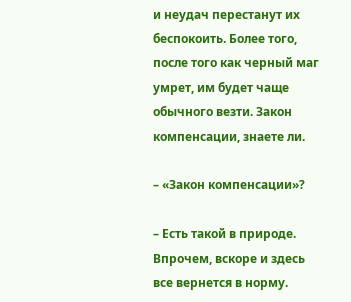и неудач перестанут их беспокоить. Более того, после того как черный маг умрет, им будет чаще обычного везти. Закон компенсации, знаете ли.

– «Закон компенсации»?

– Есть такой в природе. Впрочем, вскоре и здесь все вернется в норму.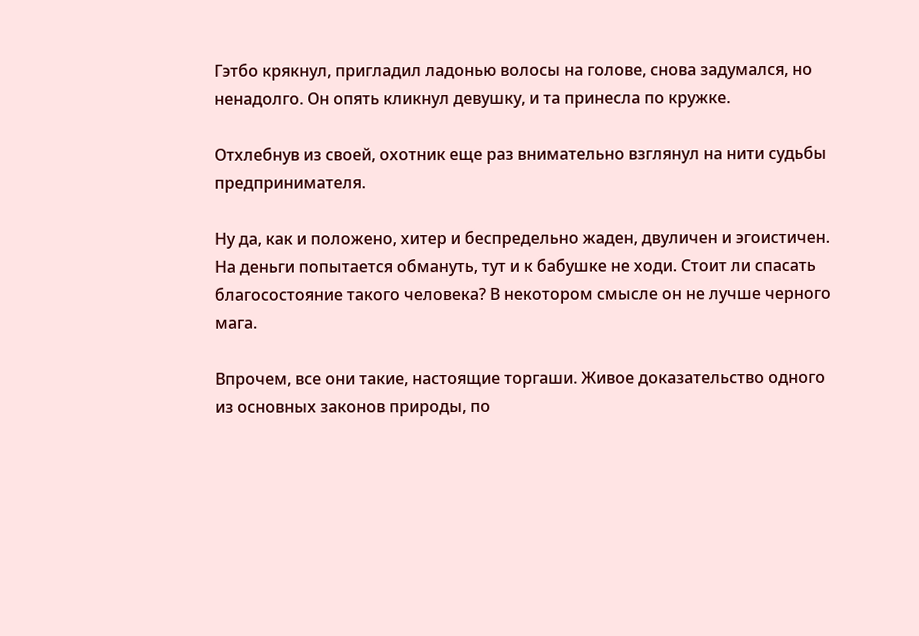Гэтбо крякнул, пригладил ладонью волосы на голове, снова задумался, но ненадолго. Он опять кликнул девушку, и та принесла по кружке.

Отхлебнув из своей, охотник еще раз внимательно взглянул на нити судьбы предпринимателя.

Ну да, как и положено, хитер и беспредельно жаден, двуличен и эгоистичен. На деньги попытается обмануть, тут и к бабушке не ходи. Стоит ли спасать благосостояние такого человека? В некотором смысле он не лучше черного мага.

Впрочем, все они такие, настоящие торгаши. Живое доказательство одного из основных законов природы, по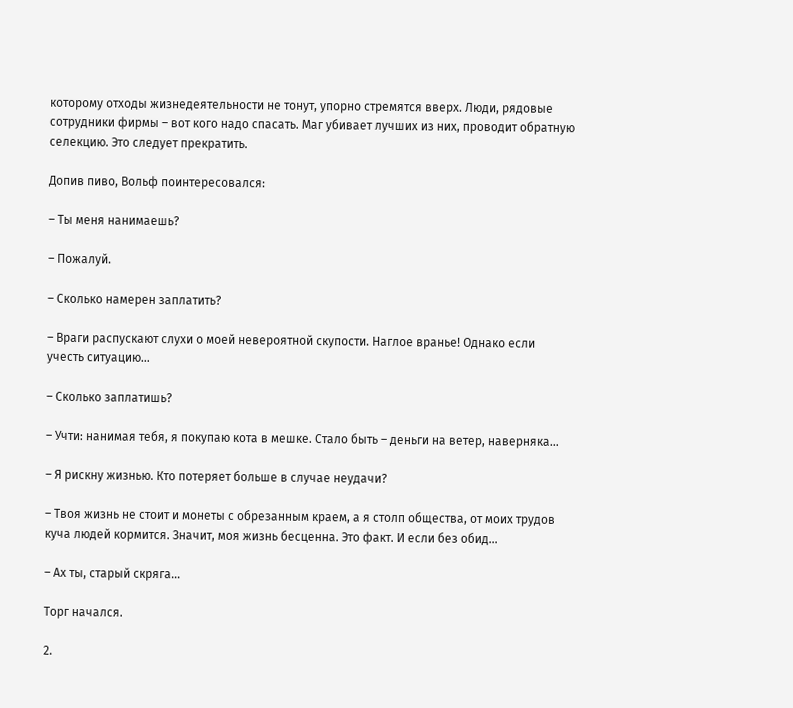которому отходы жизнедеятельности не тонут, упорно стремятся вверх. Люди, рядовые сотрудники фирмы – вот кого надо спасать. Маг убивает лучших из них, проводит обратную селекцию. Это следует прекратить.

Допив пиво, Вольф поинтересовался:

– Ты меня нанимаешь?

– Пожалуй.

– Сколько намерен заплатить?

– Враги распускают слухи о моей невероятной скупости. Наглое вранье! Однако если учесть ситуацию…

– Сколько заплатишь?

– Учти: нанимая тебя, я покупаю кота в мешке. Стало быть – деньги на ветер, наверняка…

– Я рискну жизнью. Кто потеряет больше в случае неудачи?

– Твоя жизнь не стоит и монеты с обрезанным краем, а я столп общества, от моих трудов куча людей кормится. Значит, моя жизнь бесценна. Это факт. И если без обид…

– Ах ты, старый скряга…

Торг начался.

2.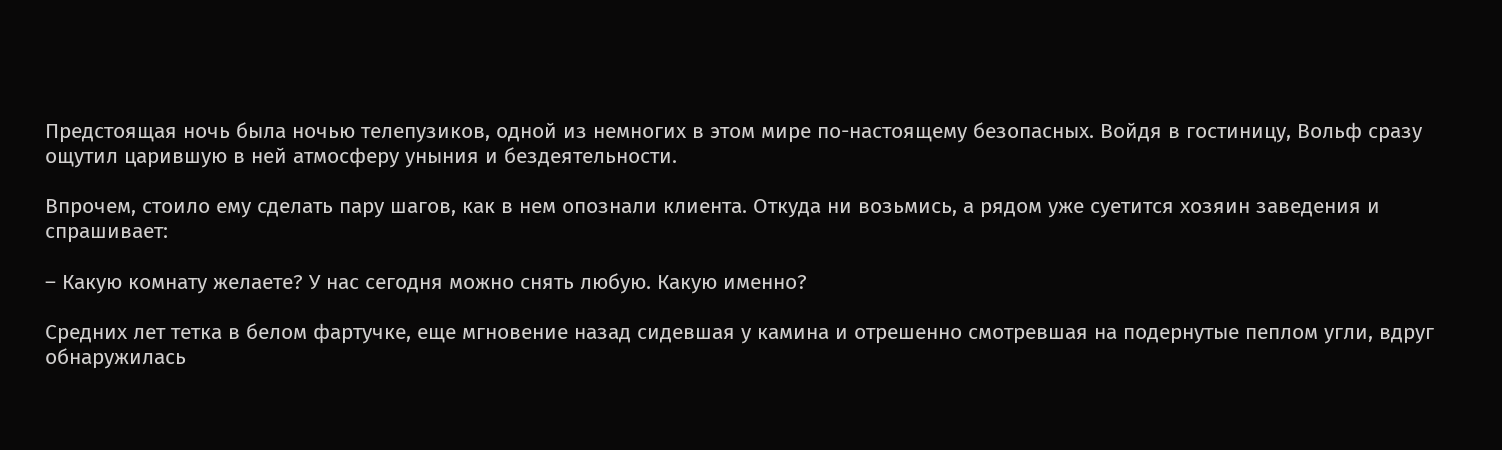Предстоящая ночь была ночью телепузиков, одной из немногих в этом мире по-настоящему безопасных. Войдя в гостиницу, Вольф сразу ощутил царившую в ней атмосферу уныния и бездеятельности.

Впрочем, стоило ему сделать пару шагов, как в нем опознали клиента. Откуда ни возьмись, а рядом уже суетится хозяин заведения и спрашивает:

– Какую комнату желаете? У нас сегодня можно снять любую. Какую именно?

Средних лет тетка в белом фартучке, еще мгновение назад сидевшая у камина и отрешенно смотревшая на подернутые пеплом угли, вдруг обнаружилась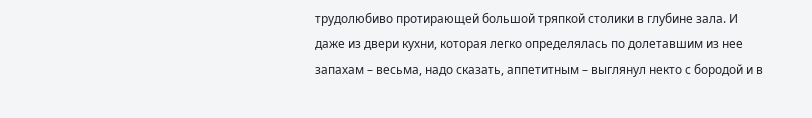трудолюбиво протирающей большой тряпкой столики в глубине зала. И даже из двери кухни, которая легко определялась по долетавшим из нее запахам – весьма, надо сказать, аппетитным – выглянул некто с бородой и в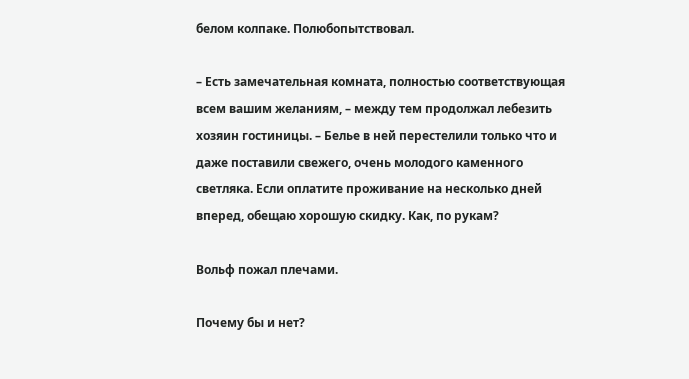белом колпаке. Полюбопытствовал.

– Есть замечательная комната, полностью соответствующая всем вашим желаниям, – между тем продолжал лебезить хозяин гостиницы. – Белье в ней перестелили только что и даже поставили свежего, очень молодого каменного светляка. Если оплатите проживание на несколько дней вперед, обещаю хорошую скидку. Как, по рукам?

Вольф пожал плечами.

Почему бы и нет?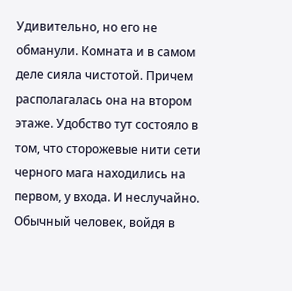Удивительно, но его не обманули. Комната и в самом деле сияла чистотой. Причем располагалась она на втором этаже. Удобство тут состояло в том, что сторожевые нити сети черного мага находились на первом, у входа. И неслучайно. Обычный человек, войдя в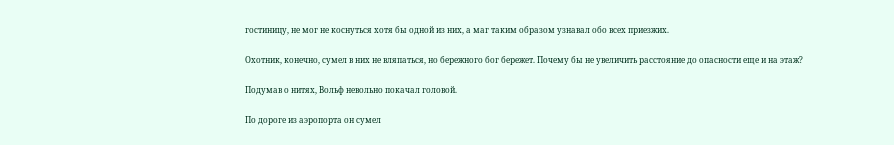гостиницу, не мог не коснуться хотя бы одной из них, а маг таким образом узнавал обо всех приезжих.

Охотник, конечно, сумел в них не вляпаться, но бережного бог бережет. Почему бы не увеличить расстояние до опасности еще и на этаж?

Подумав о нитях, Вольф невольно покачал головой.

По дороге из аэропорта он сумел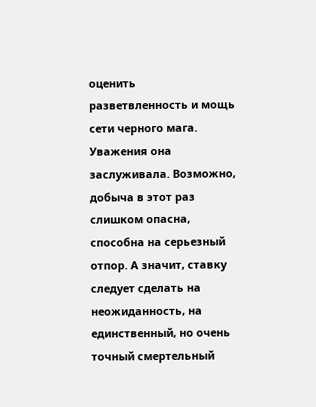оценить разветвленность и мощь сети черного мага. Уважения она заслуживала. Возможно, добыча в этот раз слишком опасна, способна на серьезный отпор. А значит, ставку следует сделать на неожиданность, на единственный, но очень точный смертельный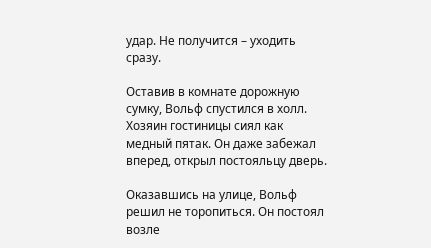удар. Не получится – уходить сразу.

Оставив в комнате дорожную сумку, Вольф спустился в холл. Хозяин гостиницы сиял как медный пятак. Он даже забежал вперед, открыл постояльцу дверь.

Оказавшись на улице, Вольф решил не торопиться. Он постоял возле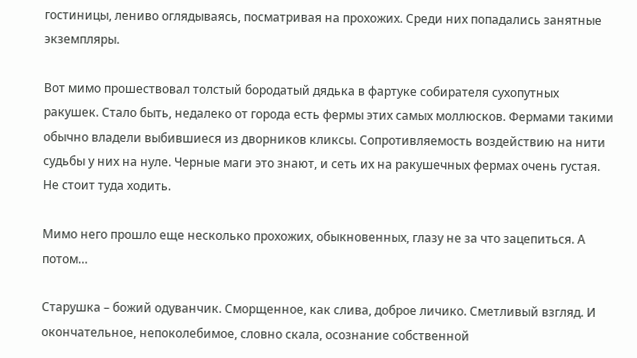гостиницы, лениво оглядываясь, посматривая на прохожих. Среди них попадались занятные экземпляры.

Вот мимо прошествовал толстый бородатый дядька в фартуке собирателя сухопутных ракушек. Стало быть, недалеко от города есть фермы этих самых моллюсков. Фермами такими обычно владели выбившиеся из дворников кликсы. Сопротивляемость воздействию на нити судьбы у них на нуле. Черные маги это знают, и сеть их на ракушечных фермах очень густая. Не стоит туда ходить.

Мимо него прошло еще несколько прохожих, обыкновенных, глазу не за что зацепиться. А потом…

Старушка – божий одуванчик. Сморщенное, как слива, доброе личико. Сметливый взгляд. И окончательное, непоколебимое, словно скала, осознание собственной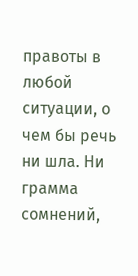правоты в любой ситуации, о чем бы речь ни шла. Ни грамма сомнений,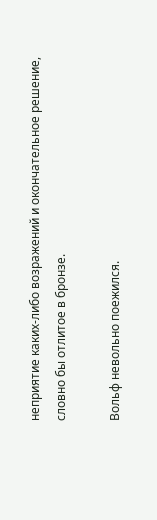неприятие каких-либо возражений и окончательное решение, словно бы отлитое в бронзе.

Вольф невольно поежился.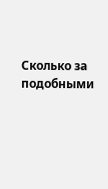Сколько за подобными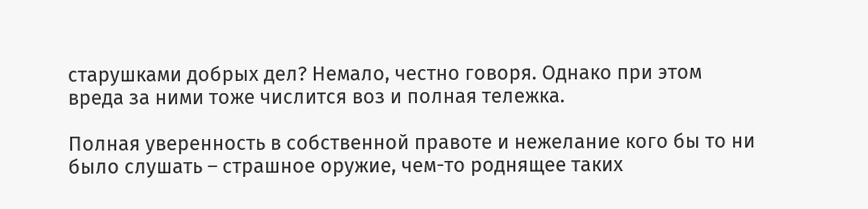старушками добрых дел? Немало, честно говоря. Однако при этом вреда за ними тоже числится воз и полная тележка.

Полная уверенность в собственной правоте и нежелание кого бы то ни было слушать – страшное оружие, чем-то роднящее таких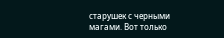старушек с черными магами. Вот только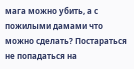мага можно убить, а с пожилыми дамами что можно сделать? Постараться не попадаться на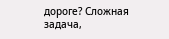дороге? Сложная задача,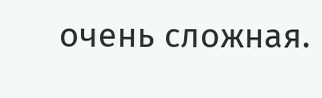очень сложная.